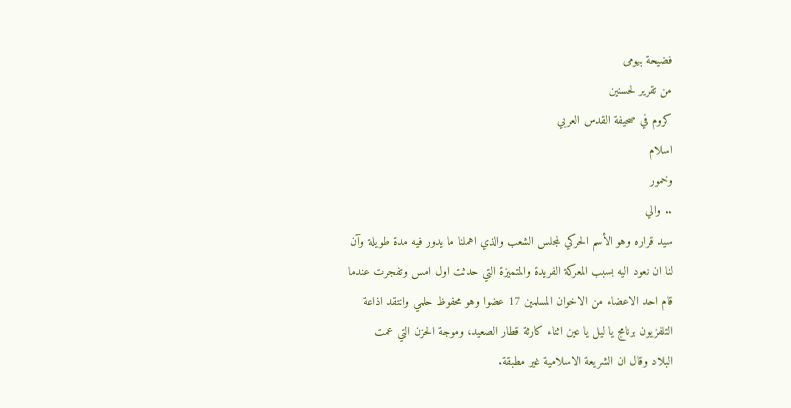فضيحة بيومى
من تقرير لحسنين
كروم في صحيفة القدس العربي
اسلام
وخمور
.. والي
سيد قراره وهو الأسم الحركي لمجلس الشعب والذي اهملنا ما يدور فيه مدة طويلة وآن
لنا ان نعود اليه بسبب المعركة الفريدة والمتميزة التي حدثت اول امس وتفجرت عندما
قام احد الاعضاء من الاخوان المسلمين 17 عضوا وهو محفوظ حلمي وانتقد اذاعة
التلفزيون برنامج يا ليل يا عين اثناء كارثة قطار الصعيد، وموجة الحزن التي عمت
البلاد وقال ان الشريعة الاسلامية غير مطبقة.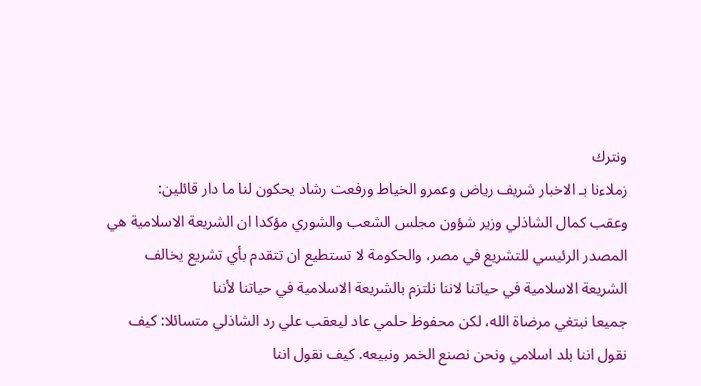ونترك
زملاءنا بـ الاخبار شريف رياض وعمرو الخياط ورفعت رشاد يحكون لنا ما دار قائلين:
وعقب كمال الشاذلي وزير شؤون مجلس الشعب والشوري مؤكدا ان الشريعة الاسلامية هي
المصدر الرئيسي للتشريع في مصر، والحكومة لا تستطيع ان تتقدم بأي تشريع يخالف
الشريعة الاسلامية في حياتنا لاننا نلتزم بالشريعة الاسلامية في حياتنا لأننا
جميعا نبتغي مرضاة الله، لكن محفوظ حلمي عاد ليعقب علي رد الشاذلي متسائلا: كيف
نقول اننا بلد اسلامي ونحن نصنع الخمر ونبيعه. كيف نقول اننا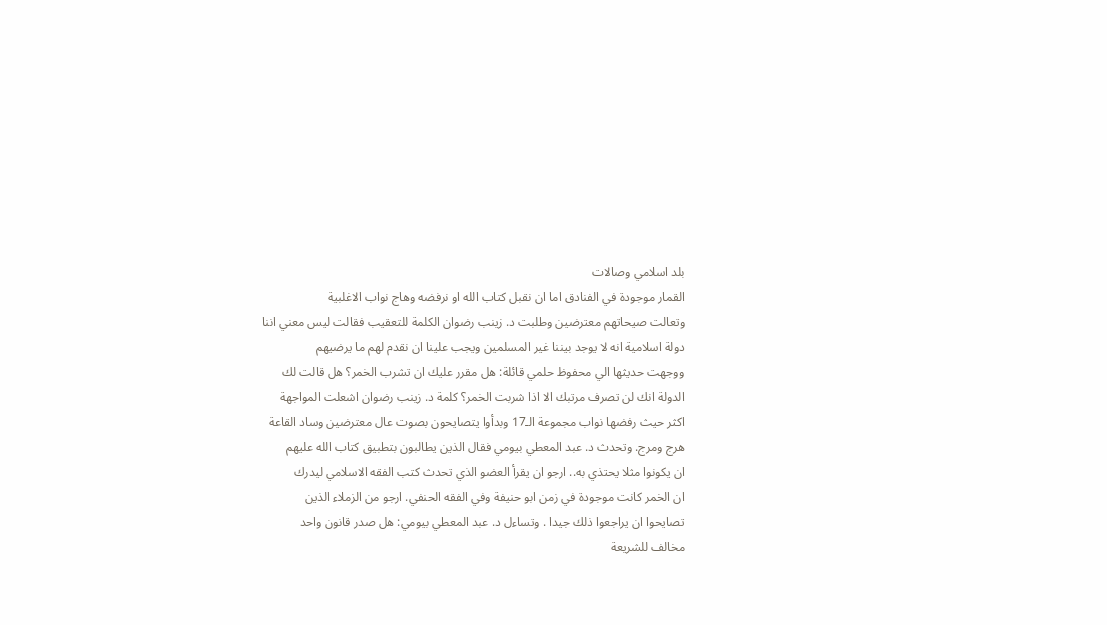بلد اسلامي وصالات
القمار موجودة في الفنادق اما ان نقبل كتاب الله او نرفضه وهاج نواب الاغلبية
وتعالت صيحاتهم معترضين وطلبت د. زينب رضوان الكلمة للتعقيب فقالت ليس معني اننا
دولة اسلامية انه لا يوجد بيننا غير المسلمين ويجب علينا ان نقدم لهم ما يرضيهم
ووجهت حديثها الي محفوظ حلمي قائلة: هل مقرر عليك ان تشرب الخمر؟ هل قالت لك
الدولة انك لن تصرف مرتبك الا اذا شربت الخمر؟ كلمة د. زينب رضوان اشعلت المواجهة
اكثر حيث رفضها نواب مجموعة الـ17 وبدأوا يتصايحون بصوت عال معترضين وساد القاعة
هرج ومرج. وتحدث د. عبد المعطي بيومي فقال الذين يطالبون بتطبيق كتاب الله عليهم
ان يكونوا مثلا يحتذي به.. ارجو ان يقرأ العضو الذي تحدث كتب الفقه الاسلامي ليدرك
ان الخمر كانت موجودة في زمن ابو حنيفة وفي الفقه الحنفي. ارجو من الزملاء الذين
تصايحوا ان يراجعوا ذلك جيدا . وتساءل د. عبد المعطي بيومي: هل صدر قانون واحد
مخالف للشريعة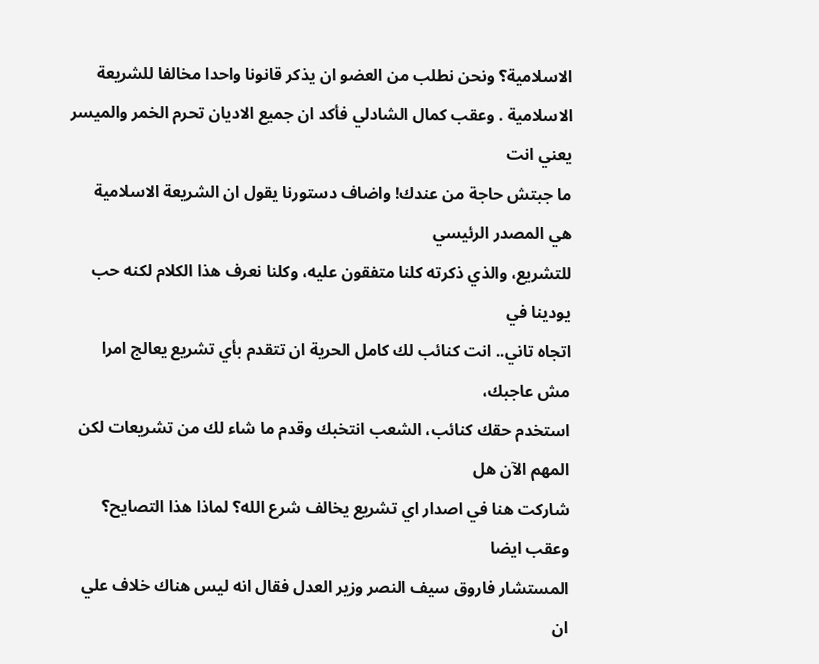الاسلامية؟ ونحن نطلب من العضو ان يذكر قانونا واحدا مخالفا للشريعة
الاسلامية . وعقب كمال الشادلي فأكد ان جميع الاديان تحرم الخمر والميسر يعني انت
ما جبتش حاجة من عندك! واضاف دستورنا يقول ان الشريعة الاسلامية هي المصدر الرئيسي
للتشريع، والذي ذكرته كلنا متفقون عليه، وكلنا نعرف هذا الكلام لكنه حب يودينا في
اتجاه تاني.. انت كنائب لك كامل الحرية ان تتقدم بأي تشريع يعالج امرا مش عاجبك،
استخدم حقك كنائب، الشعب انتخبك وقدم ما شاء لك من تشريعات لكن المهم الآن هل
شاركت هنا في اصدار اي تشريع يخالف شرع الله؟ لماذا هذا التصايح؟ وعقب ايضا
المستشار فاروق سيف النصر وزير العدل فقال انه ليس هناك خلاف علي ان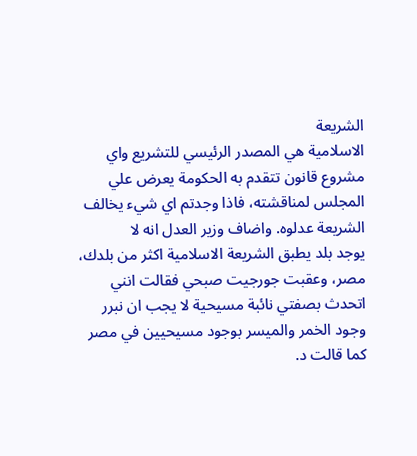الشريعة
الاسلامية هي المصدر الرئيسي للتشريع واي مشروع قانون تتقدم به الحكومة يعرض علي
المجلس لمناقشته، فاذا وجدتم اي شيء يخالف الشريعة عدلوه. واضاف وزير العدل انه لا
يوجد بلد يطبق الشريعة الاسلامية اكثر من بلدك، مصر، وعقبت جورجيت صبحي فقالت انني
اتحدث بصفتي نائبة مسيحية لا يجب ان نبرر وجود الخمر والميسر بوجود مسيحيين في مصر
كما قالت د.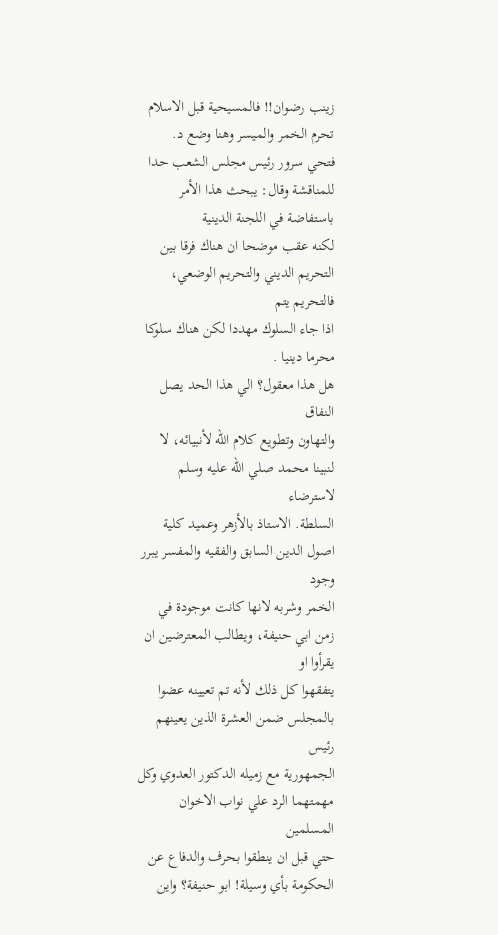زينب رضوان!! فالمسيحية قبل الاسلام تحرم الخمر والميسر وهنا وضع د.
فتحي سرور رئيس مجلس الشعب حدا للمناقشة وقال: يبحث هذا الأمر باستفاضة في اللجنة الدينية
لكنه عقب موضحا ان هناك فرقا بين التحريم الديني والتحريم الوضعي، فالتحريم يتم
اذا جاء السلوك مهددا لكن هناك سلوكا محرما دينيا .
هل هذا معقول؟ الي هذا الحد يصل النفاق
والتهاون وتطويع كلام الله لأنبيائه، لا لنبينا محمد صلي الله عليه وسلم لاسترضاء
السلطة. الاستاذ بالأزهر وعميد كلية اصول الدين السابق والفقيه والمفسر يبرر وجود
الخمر وشربه لانها كانت موجودة في زمن ابي حنيفة، ويطالب المعترضين ان يقرأوا او
يتفقهوا كل ذلك لأنه تم تعيينه عضوا بالمجلس ضمن العشرة الذين يعينهم رئيس
الجمهورية مع زميله الدكتور العدوي وكل مهمتهما الرد علي نواب الاخوان المسلمين
حتي قبل ان ينطقوا بحرف والدفاع عن الحكومة بأي وسيلة! ابو حنيفة؟ واين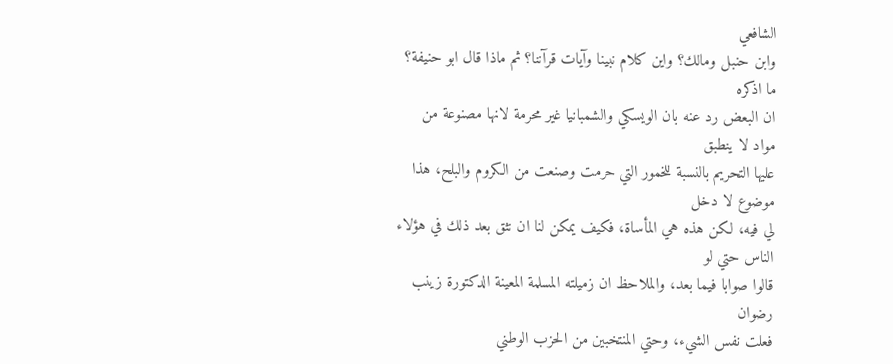الشافعي
وابن حنبل ومالك؟ واين كلام نبينا وآيات قرآننا؟ ثم ماذا قال ابو حنيفة؟ ما اذكره
ان البعض رد عنه بان الويسكي والشمبانيا غير محرمة لانها مصنوعة من مواد لا ينطبق
عليها التحريم بالنسبة للخمور التي حرمت وصنعت من الكروم والبلح، هذا موضوع لا دخل
لي فيه، لكن هذه هي المأساة، فكيف يمكن لنا ان نثق بعد ذلك في هؤلاء الناس حتي لو
قالوا صوابا فيما بعد، والملاحظ ان زميلته المسلمة المعينة الدكتورة زينب رضوان
فعلت نفس الشيء، وحتي المنتخبين من الحزب الوطني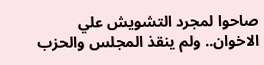صاحوا لمجرد التشويش علي
الاخوان.. ولم ينقذ المجلس والحزب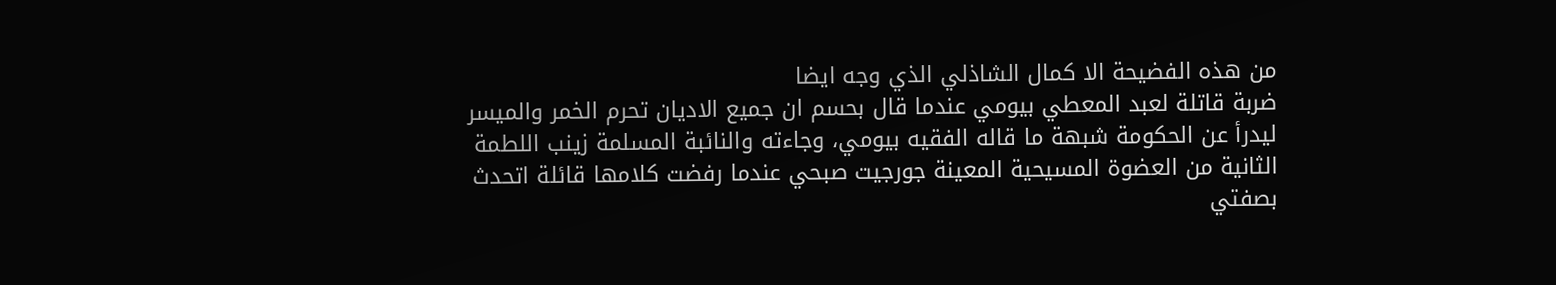من هذه الفضيحة الا كمال الشاذلي الذي وجه ايضا
ضربة قاتلة لعبد المعطي بيومي عندما قال بحسم ان جميع الاديان تحرم الخمر والميسر
ليدرأ عن الحكومة شبهة ما قاله الفقيه بيومي، وجاءته والنائبة المسلمة زينب اللطمة
الثانية من العضوة المسيحية المعينة جورجيت صبحي عندما رفضت كلامها قائلة اتحدث
بصفتي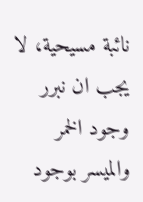نائبة مسيحية، لا يجب ان نبرر وجود الخمر والميسر بوجود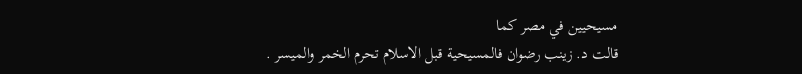مسيحيين في مصر كما
قالت د. زينب رضوان فالمسيحية قبل الاسلام تحرم الخمر والميسر .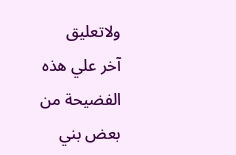ولاتعليق
آخر علي هذه الفضيحة من بعض بني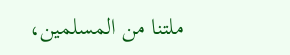ملتنا من المسلمين،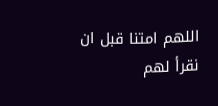اللهم امتنا قبل ان نقرأ لهم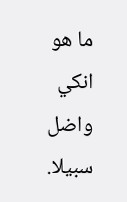ما هو انكي واضل سبيلا.